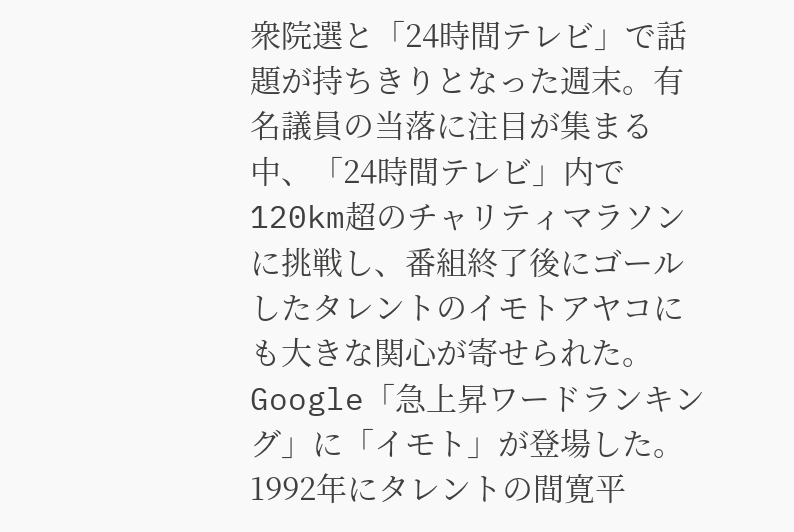衆院選と「24時間テレビ」で話題が持ちきりとなった週末。有名議員の当落に注目が集まる中、「24時間テレビ」内で120km超のチャリティマラソンに挑戦し、番組終了後にゴールしたタレントのイモトアヤコにも大きな関心が寄せられた。Google「急上昇ワードランキング」に「イモト」が登場した。
1992年にタレントの間寛平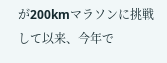が200kmマラソンに挑戦して以来、今年で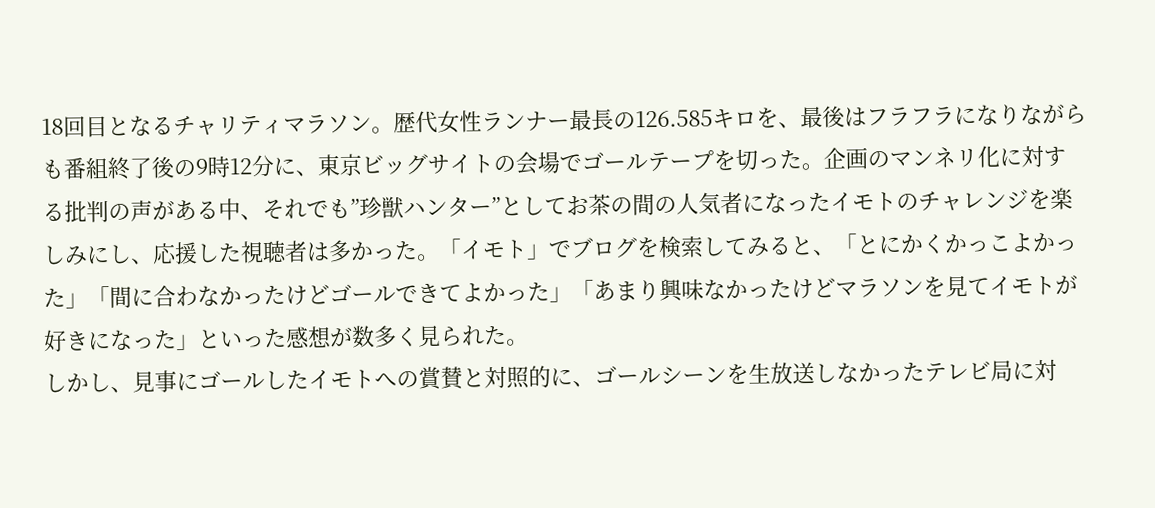18回目となるチャリティマラソン。歴代女性ランナー最長の126.585キロを、最後はフラフラになりながらも番組終了後の9時12分に、東京ビッグサイトの会場でゴールテープを切った。企画のマンネリ化に対する批判の声がある中、それでも”珍獣ハンター”としてお茶の間の人気者になったイモトのチャレンジを楽しみにし、応援した視聴者は多かった。「イモト」でブログを検索してみると、「とにかくかっこよかった」「間に合わなかったけどゴールできてよかった」「あまり興味なかったけどマラソンを見てイモトが好きになった」といった感想が数多く見られた。
しかし、見事にゴールしたイモトへの賞賛と対照的に、ゴールシーンを生放送しなかったテレビ局に対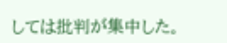しては批判が集中した。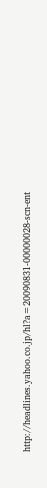http://headlines.yahoo.co.jp/hl?a=20090831-00000028-scn-ent